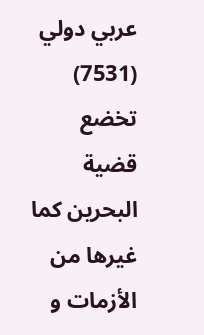عربي دولي (7531)
تخضع قضية البحرين كما غيرها من الأزمات و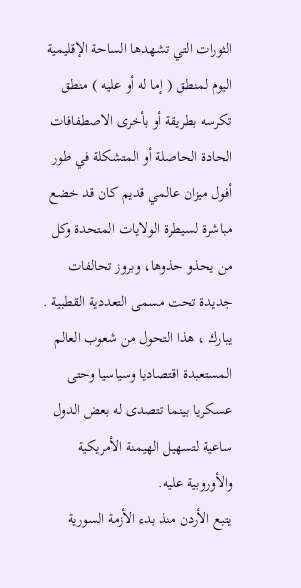الثورات التي تشهدها الساحة الإقليمية اليوم لمنطق ( إما له أو عليه ) منطق تكرسه بطريقة أو بأخرى الاصطفافات الحادة الحاصلة أو المتشكلة في طور أفول ميزان عالمي قديم كان قد خضع مباشرة لسيطرة الولايات المتحدة وكل من يحذو حذوها، وبروز تحالفات جديدة تحت مسمى التعددية القطبية . يبارك ، هذا التحول من شعوب العالم المستعبدة اقتصاديا وسياسيا وحتى عسكريا بينما تتصدى له بعض الدول ساعية لتسهيل الهيمنة الأمريكية والأوروبية عليه.
يتبع الأردن منذ بدء الأزمة السورية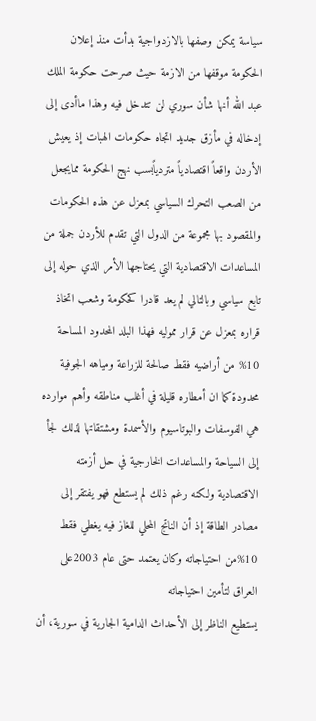سياسة يمكن وصفها بالازدواجية بدأت منذ إعلان الحكومة موقفها من الازمة حيث صرحت حكومة الملك عبد الله أنها شأن سوري لن تتدخل فيه وهذا ماأدى إلى إدخاله في مأزق جديد اتجاه حكومات الهبات إذ يعيش الأردن واقعاً اقتصادياً متردياًبسب نهج الحكومة ممايجعل من الصعب التحرك السياسي بمعزل عن هذه الحكومات والمقصود بها مجموعة من الدول التي تقدم للأردن جملة من المساعدات الاقتصادية التي يحتاجها الأمر الذي حوله إلى تابع سياسي وبالتالي لم يعد قادرا كحكومة وشعب اتخاذ قراره بمعزل عن قرار مموليه فهذا البلد المحدود المساحة 10% من أراضيه فقط صالحة للزراعة ومياهه الجوفية محدودة كما ان أمطاره قليلة في أغلب مناطقه وأهم موارده هي الفوسفات والبوتاسيوم والأسمدة ومشتقاتها لذلك لجأ إلى السياحة والمساعدات الخارجية في حل أزمته الاقتصادية ولكنه رغم ذلك لم يستطع فهو يفتقر إلى مصادر الطاقة إذ أن الناتج المحلي للغاز فيه يغطي فقط 10%من احتياجاته وكان يعتمد حتى عام 2003على العراق لتأمين احتياجاته
يستطيع الناظر إلى الأحداث الدامية الجارية في سورية، أن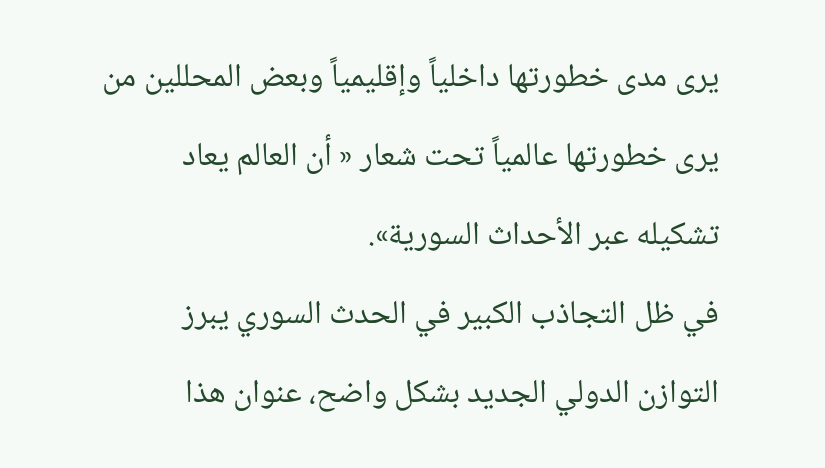يرى مدى خطورتها داخلياً وإقليمياً وبعض المحللين من يرى خطورتها عالمياً تحت شعار « أن العالم يعاد تشكيله عبر الأحداث السورية».
في ظل التجاذب الكبير في الحدث السوري يبرز التوازن الدولي الجديد بشكل واضح، عنوان هذا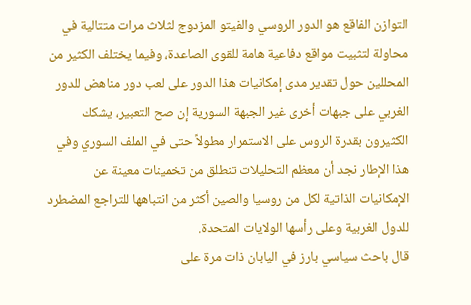التوازن الفاقع هو الدور الروسي والفيتو المزدوج لثلاث مرات متتالية في محاولة لتثبيت مواقع دفاعية هامة للقوى الصاعدة، وفيما يختلف الكثير من المحللين حول تقدير مدى إمكانيات هذا الدور على لعب دور مناهض للدور الغربي على جبهات أخرى غير الجبهة السورية إن صح التعبير، يشكك الكثيرون بقدرة الروس على الاستمرار مطولاً حتى في الملف السوري وفي هذا الإطار نجد أن معظم التحليلات تنطلق من تخمينات معينة عن الإمكانيات الذاتية لكل من روسيا والصين أكثر من انتباهها للتراجع المضطرد للدول الغربية وعلى رأسها الولايات المتحدة.
قال باحث سياسي بارز في اليابان ذات مرة على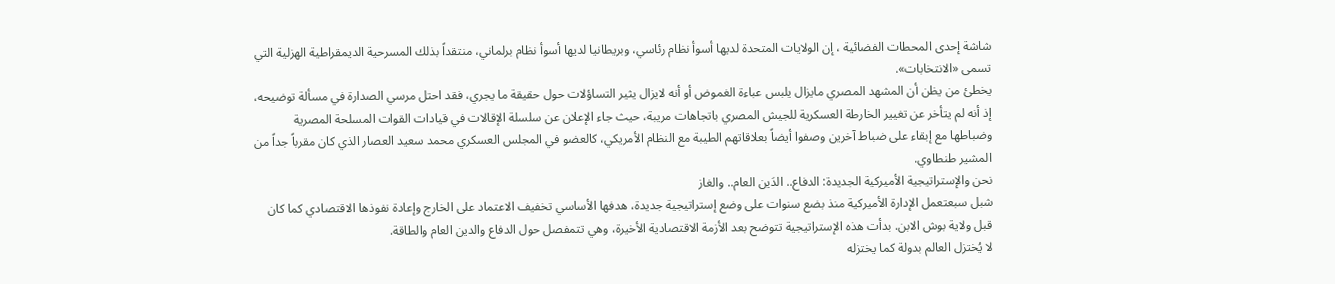شاشة إحدى المحطات الفضائية ، إن الولايات المتحدة لديها أسوأ نظام رئاسي، وبريطانيا لديها أسوأ نظام برلماني، منتقداً بذلك المسرحية الديمقراطية الهزلية التي تسمى «الانتخابات».
يخطئ من يظن أن المشهد المصري مايزال يلبس عباءة الغموض أو أنه لايزال يثير التساؤلات حول حقيقة ما يجري، فقد احتل مرسي الصدارة في مسألة توضيحه، إذ أنه لم يتأخر عن تغيير الخارطة العسكرية للجيش المصري باتجاهات مريبة، حيث جاء الإعلان عن سلسلة الإقالات في قيادات القوات المسلحة المصرية وضباطها مع إبقاء على ضباط آخرين وصفوا أيضاً بعلاقاتهم الطيبة مع النظام الأمريكي، كالعضو في المجلس العسكري محمد سعيد العصار الذي كان مقرباً جداً من المشير طنطاوي.
نحن والإستراتيجية الأميركية الجديدة: الدفاع.. الدَين العام.. والغاز
شبل سبعتعمل الإدارة الأميركية منذ بضع سنوات على وضع إستراتيجية جديدة، هدفها الأساسي تخفيف الاعتماد على الخارج وإعادة نفوذها الاقتصادي كما كان قبل ولاية بوش الابن. بدأت هذه الإستراتيجية تتوضح بعد الأزمة الاقتصادية الأخيرة، وهي تتمفصل حول الدفاع والدين العام والطاقة.
لا يُختزل العالم بدولة كما يختزله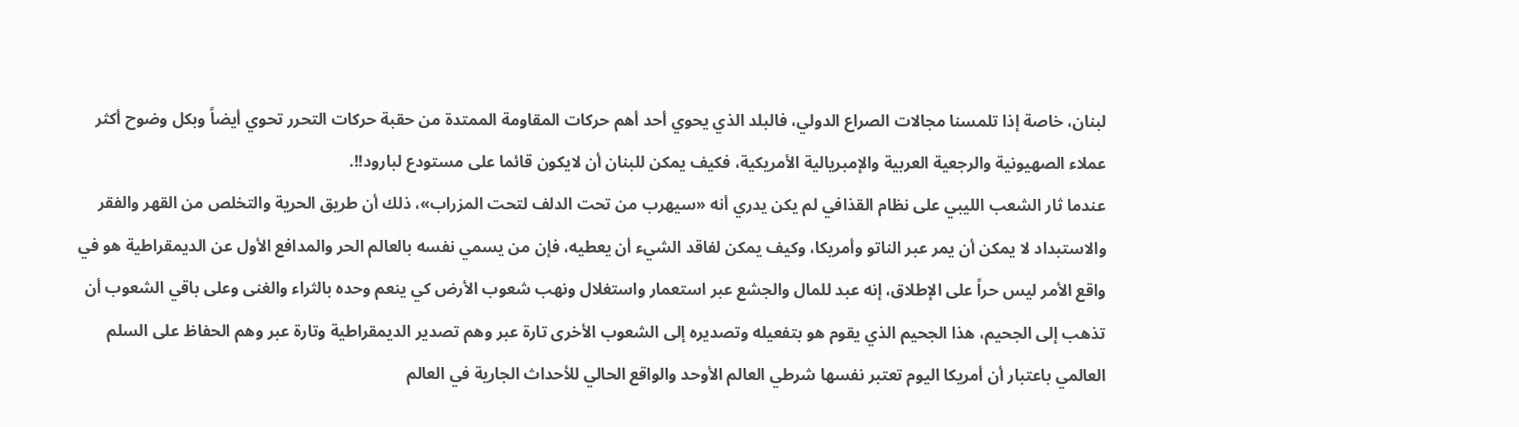لبنان، خاصة إذا تلمسنا مجالات الصراع الدولي، فالبلد الذي يحوي أحد أهم حركات المقاومة الممتدة من حقبة حركات التحرر تحوي أيضاً وبكل وضوح أكثر عملاء الصهيونية والرجعية العربية والإمبريالية الأمريكية، فكيف يمكن للبنان أن لايكون قائما على مستودع لبارود!!.
عندما ثار الشعب الليبي على نظام القذافي لم يكن يدري أنه «سيهرب من تحت الدلف لتحت المزراب»، ذلك أن طريق الحرية والتخلص من القهر والفقر والاستبداد لا يمكن أن يمر عبر الناتو وأمريكا، وكيف يمكن لفاقد الشيء أن يعطيه، فإن من يسمي نفسه بالعالم الحر والمدافع الأول عن الديمقراطية هو في واقع الأمر ليس حراً على الإطلاق، إنه عبد للمال والجشع عبر استعمار واستغلال ونهب شعوب الأرض كي ينعم وحده بالثراء والغنى وعلى باقي الشعوب أن تذهب إلى الجحيم، هذا الجحيم الذي يقوم هو بتفعيله وتصديره إلى الشعوب الأخرى تارة عبر وهم تصدير الديمقراطية وتارة عبر وهم الحفاظ على السلم العالمي باعتبار أن أمريكا اليوم تعتبر نفسها شرطي العالم الأوحد والواقع الحالي للأحداث الجارية في العالم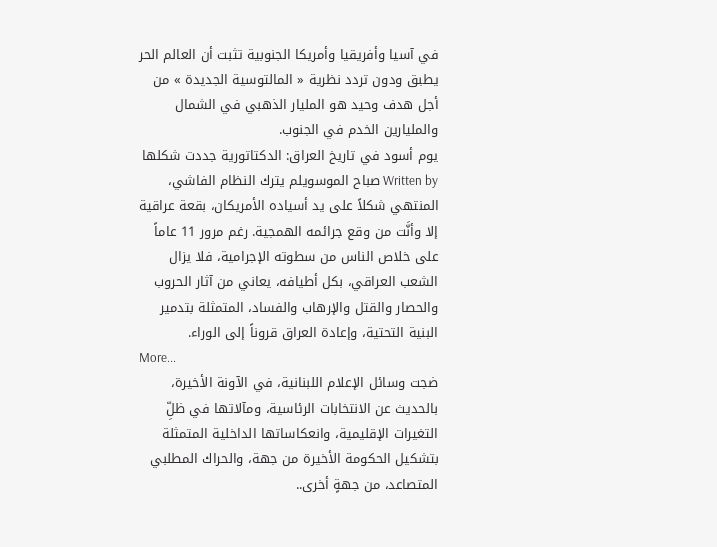في آسيا وأفريقيا وأمريكا الجنوبية تثبت أن العالم الحر يطبق ودون تردد نظرية « المالتوسية الجديدة » من أجل هدف وحيد هو المليار الذهبي في الشمال والمليارين الخدم في الجنوب.
يوم أسود في تاريخ العراق: الدكتاتورية جددت شكلها
Written by صباح الموسويلم يترك النظام الفاشي، المنتهي شكلاً على يد أسياده الأمريكان، بقعة عراقية إلا وأنَّت من وقع جرائمه الهمجية. رغم مرور 11 عاماً على خلاص الناس من سطوته الإجرامية، فلا يزال الشعب العراقي، بكل أطيافه، يعاني من آثار الحروب والحصار والقتل والإرهاب والفساد، المتمثلة بتدمير البنية التحتية، وإعادة العراق قروناً إلى الوراء.
More...
ضجت وسائل الإعلام اللبنانية، في الآونة الأخيرة، بالحديث عن الانتخابات الرئاسية، ومآلاتها في ظلِّ التغيرات الإقليمية، وانعكاساتها الداخلية المتمثلة بتشكيل الحكومة الأخيرة من جهة، والحراك المطلبي المتصاعد، من جهةٍ أخرى..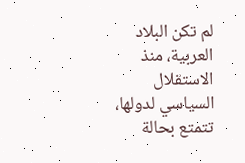لم تكن البلاد العربية، منذ الاستقلال السياسي لدولها، تتمتع بحالة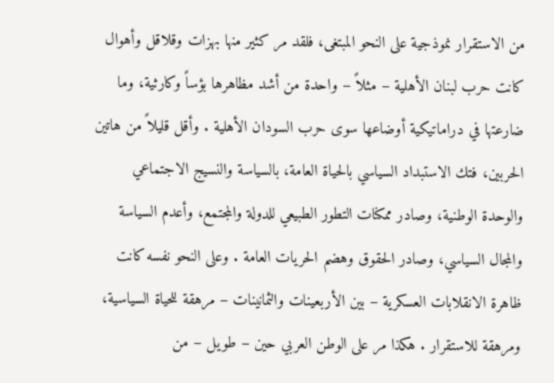من الاستقرار نموذجية على النحو المبتغى، فلقد مر كثير منها بهزات وقلاقل وأهوال كانت حرب لبنان الأهلية – مثلاً – واحدة من أشد مظاهرها بؤساً وكارثية، وما ضارعتها في دراماتيكية أوضاعها سوى حرب السودان الأهلية . وأقل قليلاً من هاتين الحربين، فتك الاستبداد السياسي بالحياة العامة، بالسياسة والنسيج الاجتماعي والوحدة الوطنية، وصادر ممكنات التطور الطبيعي للدولة والمجتمع، وأعدم السياسة والمجال السياسي، وصادر الحقوق وهضم الحريات العامة . وعلى النحو نفسه كانت ظاهرة الانقلابات العسكرية – بين الأربعينات والثمانينات – مرهقة للحياة السياسية، ومرهقة للاستقرار . هكذا مر على الوطن العربي حين – طويل – من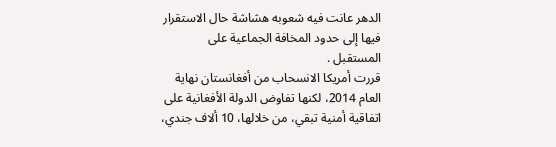الدهر عانت فيه شعوبه هشاشة حال الاستقرار فيها إلى حدود المخافة الجماعية على المستقبل .
قررت أمريكا الانسحاب من أفغانستان نهاية العام 2014، لكنها تفاوض الدولة الأفغانية على اتفاقية أمنية تبقي، من خلالها، 10 ألاف جندي،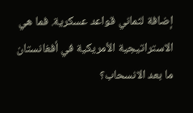إضافة لثماني قواعد عسكرية. فما هي الاستراتيجية الأمريكية في أفغانستان ما بعد الانسحاب؟